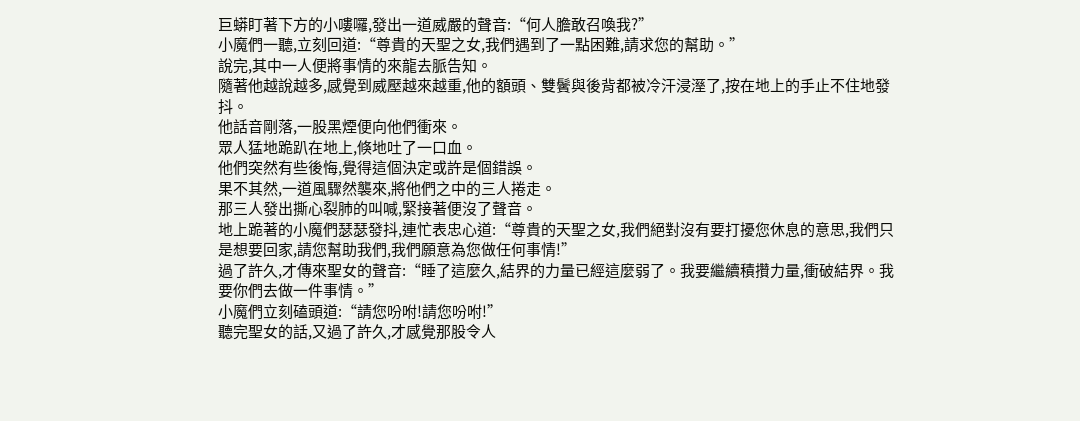巨蟒盯著下方的小嘍囉,發出一道威嚴的聲音:“何人膽敢召喚我?”
小魔們一聽,立刻回道:“尊貴的天聖之女,我們遇到了一點困難,請求您的幫助。”
說完,其中一人便將事情的來龍去脈告知。
隨著他越說越多,感覺到威壓越來越重,他的額頭、雙鬢與後背都被冷汗浸溼了,按在地上的手止不住地發抖。
他話音剛落,一股黑煙便向他們衝來。
眾人猛地跪趴在地上,倏地吐了一口血。
他們突然有些後悔,覺得這個決定或許是個錯誤。
果不其然,一道風驟然襲來,將他們之中的三人捲走。
那三人發出撕心裂肺的叫喊,緊接著便沒了聲音。
地上跪著的小魔們瑟瑟發抖,連忙表忠心道:“尊貴的天聖之女,我們絕對沒有要打擾您休息的意思,我們只是想要回家,請您幫助我們,我們願意為您做任何事情!”
過了許久,才傳來聖女的聲音:“睡了這麼久,結界的力量已經這麼弱了。我要繼續積攢力量,衝破結界。我要你們去做一件事情。”
小魔們立刻磕頭道:“請您吩咐!請您吩咐!”
聽完聖女的話,又過了許久,才感覺那股令人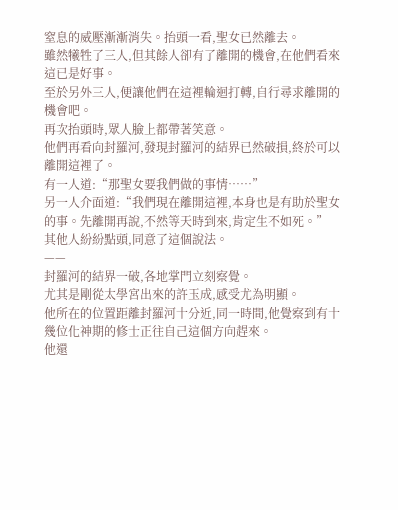窒息的威壓漸漸消失。抬頭一看,聖女已然離去。
雖然犧牲了三人,但其餘人卻有了離開的機會,在他們看來這已是好事。
至於另外三人,便讓他們在這裡輪迴打轉,自行尋求離開的機會吧。
再次抬頭時,眾人臉上都帶著笑意。
他們再看向封羅河,發現封羅河的結界已然破損,終於可以離開這裡了。
有一人道:“那聖女要我們做的事情……”
另一人介面道:“我們現在離開這裡,本身也是有助於聖女的事。先離開再說,不然等天時到來,肯定生不如死。”
其他人紛紛點頭,同意了這個說法。
——
封羅河的結界一破,各地掌門立刻察覺。
尤其是剛從太學宮出來的許玉成,感受尤為明顯。
他所在的位置距離封羅河十分近,同一時間,他覺察到有十幾位化神期的修士正往自己這個方向趕來。
他還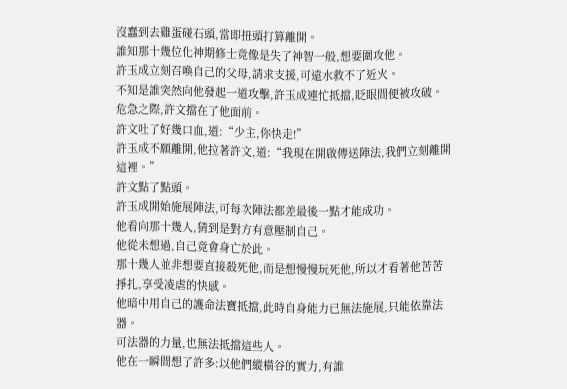沒蠢到去雞蛋碰石頭,當即扭頭打算離開。
誰知那十幾位化神期修士竟像是失了神智一般,想要圍攻他。
許玉成立刻召喚自己的父母,請求支援,可遠水救不了近火。
不知是誰突然向他發起一道攻擊,許玉成連忙抵擋,眨眼間便被攻破。
危急之際,許文擋在了他面前。
許文吐了好幾口血,道:“少主,你快走!”
許玉成不願離開,他拉著許文,道:“我現在開啟傳送陣法,我們立刻離開這裡。”
許文點了點頭。
許玉成開始施展陣法,可每次陣法都差最後一點才能成功。
他看向那十幾人,猜到是對方有意壓制自己。
他從未想過,自己竟會身亡於此。
那十幾人並非想要直接殺死他,而是想慢慢玩死他,所以才看著他苦苦掙扎,享受凌虐的快感。
他暗中用自己的護命法寶抵擋,此時自身能力已無法施展,只能依靠法器。
可法器的力量,也無法抵擋這些人。
他在一瞬間想了許多:以他們縱橫谷的實力,有誰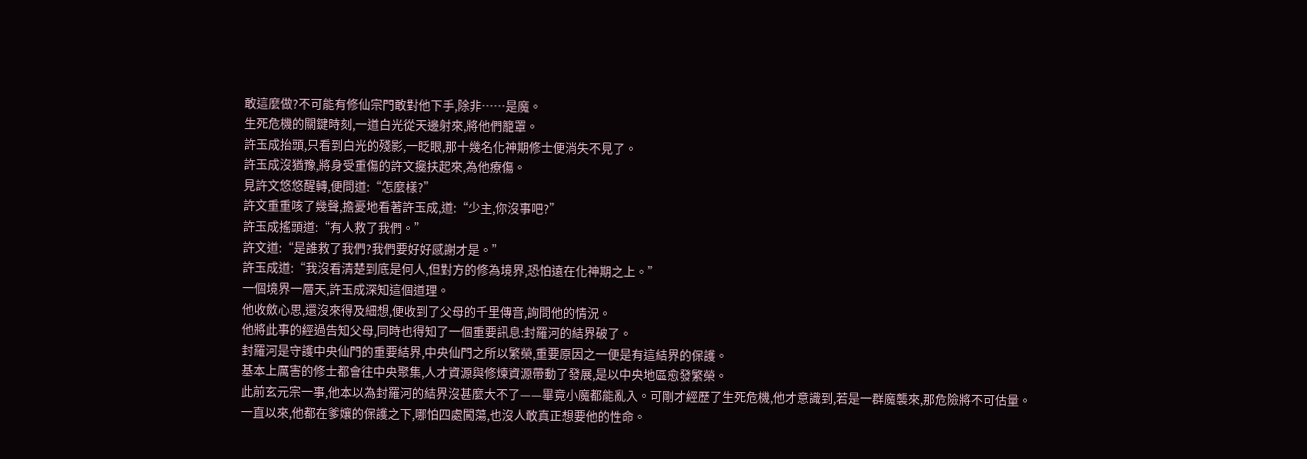敢這麼做?不可能有修仙宗門敢對他下手,除非……是魔。
生死危機的關鍵時刻,一道白光從天邊射來,將他們籠罩。
許玉成抬頭,只看到白光的殘影,一眨眼,那十幾名化神期修士便消失不見了。
許玉成沒猶豫,將身受重傷的許文攙扶起來,為他療傷。
見許文悠悠醒轉,便問道:“怎麼樣?”
許文重重咳了幾聲,擔憂地看著許玉成,道:“少主,你沒事吧?”
許玉成搖頭道:“有人救了我們。”
許文道:“是誰救了我們?我們要好好感謝才是。”
許玉成道:“我沒看清楚到底是何人,但對方的修為境界,恐怕遠在化神期之上。”
一個境界一層天,許玉成深知這個道理。
他收斂心思,還沒來得及細想,便收到了父母的千里傳音,詢問他的情況。
他將此事的經過告知父母,同時也得知了一個重要訊息:封羅河的結界破了。
封羅河是守護中央仙門的重要結界,中央仙門之所以繁榮,重要原因之一便是有這結界的保護。
基本上厲害的修士都會往中央聚集,人才資源與修煉資源帶動了發展,是以中央地區愈發繁榮。
此前玄元宗一事,他本以為封羅河的結界沒甚麼大不了——畢竟小魔都能亂入。可剛才經歷了生死危機,他才意識到,若是一群魔襲來,那危險將不可估量。
一直以來,他都在爹孃的保護之下,哪怕四處闖蕩,也沒人敢真正想要他的性命。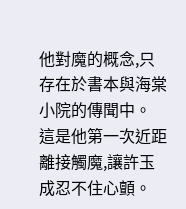他對魔的概念,只存在於書本與海棠小院的傳聞中。
這是他第一次近距離接觸魔,讓許玉成忍不住心顫。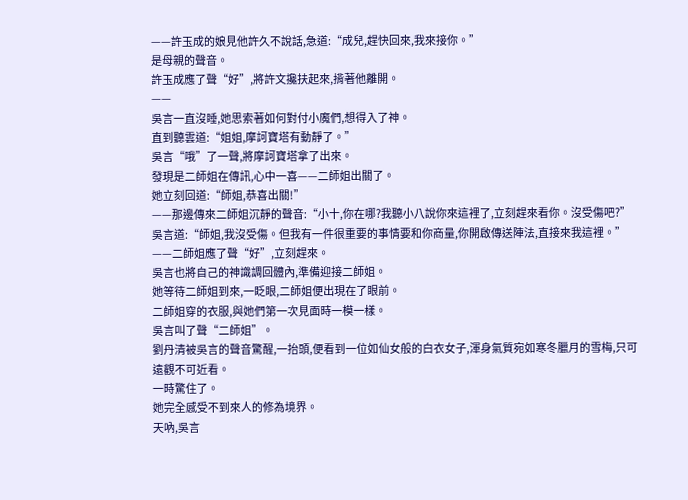——許玉成的娘見他許久不說話,急道:“成兒,趕快回來,我來接你。”
是母親的聲音。
許玉成應了聲“好”,將許文攙扶起來,揹著他離開。
——
吳言一直沒睡,她思索著如何對付小魔們,想得入了神。
直到聽雲道:“姐姐,摩訶寶塔有動靜了。”
吳言“哦”了一聲,將摩訶寶塔拿了出來。
發現是二師姐在傳訊,心中一喜——二師姐出關了。
她立刻回道:“師姐,恭喜出關!”
——那邊傳來二師姐沉靜的聲音:“小十,你在哪?我聽小八說你來這裡了,立刻趕來看你。沒受傷吧?”
吳言道:“師姐,我沒受傷。但我有一件很重要的事情要和你商量,你開啟傳送陣法,直接來我這裡。”
——二師姐應了聲“好”,立刻趕來。
吳言也將自己的神識調回體內,準備迎接二師姐。
她等待二師姐到來,一眨眼,二師姐便出現在了眼前。
二師姐穿的衣服,與她們第一次見面時一模一樣。
吳言叫了聲“二師姐”。
劉丹清被吳言的聲音驚醒,一抬頭,便看到一位如仙女般的白衣女子,渾身氣質宛如寒冬臘月的雪梅,只可遠觀不可近看。
一時驚住了。
她完全感受不到來人的修為境界。
天吶,吳言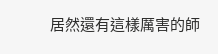居然還有這樣厲害的師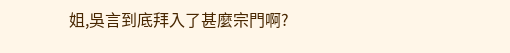姐,吳言到底拜入了甚麼宗門啊?